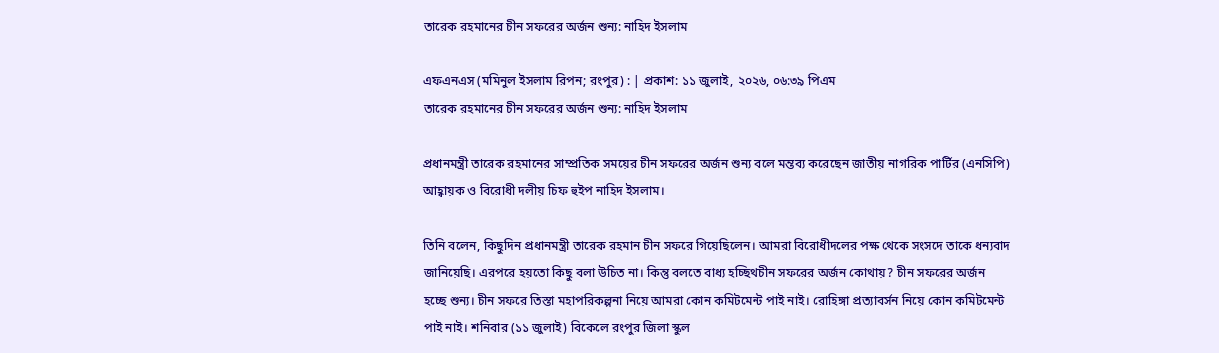তারেক রহমানের চীন সফরের অর্জন শুন্য: নাহিদ ইসলাম

এফএনএস (মমিনুল ইসলাম রিপন; রংপুর) : | প্রকাশ: ১১ জুলাই, ২০২৬, ০৬:৩৯ পিএম
তারেক রহমানের চীন সফরের অর্জন শুন্য: নাহিদ ইসলাম

প্রধানমন্ত্রী তারেক রহমানের সাম্প্রতিক সময়ের চীন সফরের অর্জন শুন্য বলে মন্তব্য করেছেন জাতীয় নাগরিক পার্টির (এনসিপি) আহ্বায়ক ও বিরোধী দলীয় চিফ হুইপ নাহিদ ইসলাম।

তিনি বলেন, কিছুদিন প্রধানমন্ত্রী তারেক রহমান চীন সফরে গিয়েছিলেন। আমরা বিরোধীদলের পক্ষ থেকে সংসদে তাকে ধন্যবাদ জানিয়েছি। এরপরে হয়তো কিছু বলা উচিত না। কিন্তু বলতে বাধ্য হচ্ছিথচীন সফরের অর্জন কোথায়? চীন সফরের অর্জন হচ্ছে শুন্য। চীন সফরে তিস্তা মহাপরিকল্পনা নিয়ে আমরা কোন কমিটমেন্ট পাই নাই। রোহিঙ্গা প্রত্যাবর্সন নিয়ে কোন কমিটমেন্ট পাই নাই। শনিবার (১১ জুলাই) বিকেলে রংপুর জিলা স্কুল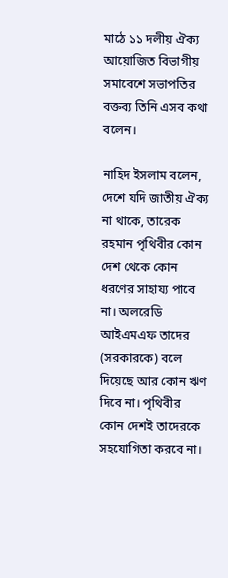মাঠে ১১ দলীয় ঐক্য আয়োজিত বিভাগীয় সমাবেশে সভাপতির বক্তব্য তিনি এসব কথা বলেন।

নাহিদ ইসলাম বলেন, দেশে যদি জাতীয় ঐক্য না থাকে, তারেক রহমান পৃথিবীর কোন দেশ থেকে কোন ধরণের সাহায্য পাবে না। অলরেডি আইএমএফ তাদের (সরকারকে) বলে দিয়েছে আর কোন ঋণ দিবে না। পৃথিবীর কোন দেশই তাদেরকে সহযোগিতা করবে না।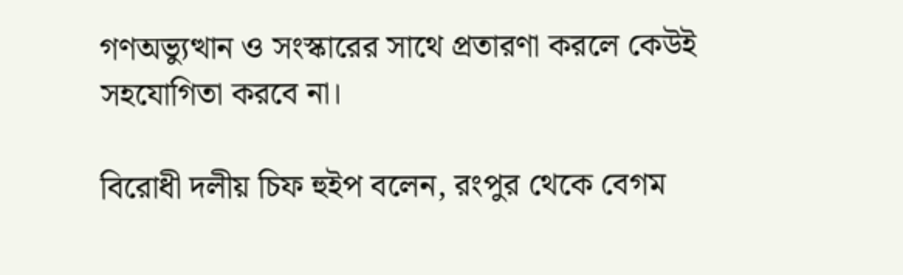গণঅভ্যুত্থান ও সংস্কারের সাথে প্রতারণা করলে কেউই সহযোগিতা করবে না।

বিরোধী দলীয় চিফ হুইপ বলেন, রংপুর থেকে বেগম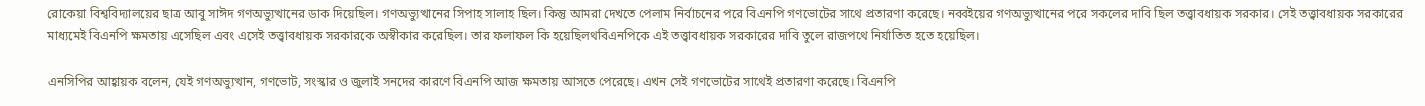রোকেয়া বিশ্ববিদ্যালয়ের ছাত্র আবু সাঈদ গণঅভ্যুত্থানের ডাক দিয়েছিল। গণঅভ্যুত্থানের সিপাহ সালাহ ছিল। কিন্তু আমরা দেখতে পেলাম নির্বাচনের পরে বিএনপি গণভোটের সাথে প্রতারণা করেছে। নব্বইয়ের গণঅভ্যুত্থানের পরে সকলের দাবি ছিল তত্ত্বাবধায়ক সরকার। সেই তত্ত্বাবধায়ক সরকারের মাধ্যমেই বিএনপি ক্ষমতায় এসেছিল এবং এসেই তত্ত্বাবধায়ক সরকারকে অস্বীকার করেছিল। তার ফলাফল কি হয়েছিলথবিএনপিকে এই তত্ত্বাবধায়ক সরকারের দাবি তুলে রাজপথে নির্যাতিত হতে হয়েছিল।

এনসিপির আহ্বায়ক বলেন, যেই গণঅভ্যুত্থান, গণভোট, সংস্কার ও জুলাই সনদের কারণে বিএনপি আজ ক্ষমতায় আসতে পেরেছে। এখন সেই গণভোটের সাথেই প্রতারণা করেছে। বিএনপি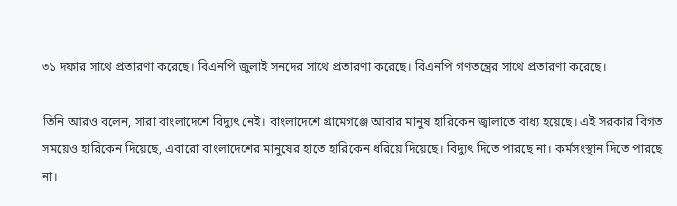৩১ দফার সাথে প্রতারণা করেছে। বিএনপি জুলাই সনদের সাথে প্রতারণা করেছে। বিএনপি গণতন্ত্রের সাথে প্রতারণা করেছে।

তিনি আরও বলেন, সারা বাংলাদেশে বিদ্যুৎ নেই। বাংলাদেশে গ্রামেগঞ্জে আবার মানুষ হারিকেন জ্বালাতে বাধ্য হয়েছে। এই সরকার বিগত সময়েও হারিকেন দিয়েছে, এবারো বাংলাদেশের মানুষের হাতে হারিকেন ধরিয়ে দিয়েছে। বিদ্যুৎ দিতে পারছে না। কর্মসংস্থান দিতে পারছে না।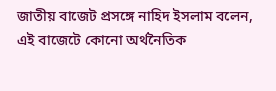জাতীয় বাজেট প্রসঙ্গে নাহিদ ইসলাম বলেন, এই বাজেটে কোনো অর্থনৈতিক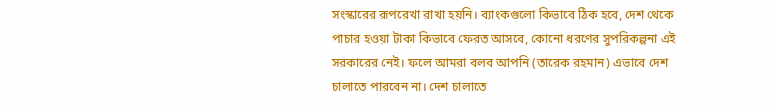সংস্কারের রূপরেখা রাখা হয়নি। ব্যাংকগুলো কিভাবে ঠিক হবে, দেশ থেকে পাচার হওয়া টাকা কিভাবে ফেরত আসবে, কোনো ধরণের সুপরিকল্পনা এই সরকারের নেই। ফলে আমরা বলব আপনি (তারেক রহমান) এভাবে দেশ চালাতে পারবেন না। দেশ চালাতে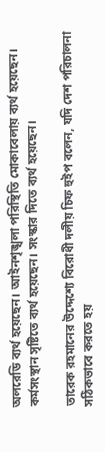অলরেডি ব্যর্থ হয়েছেন। আইনশৃঙ্খলা পরিস্থিতি মোকাবেলায় ব্যর্থ হয়েছেন। কর্মসংস্থান সৃষ্টিতে ব্যর্থ হয়েছেন। সংস্কার দিতে ব্যর্থ হয়েছেন।

তারেক রহমানের উদ্দেশ্যে বিরোধী দলীয় চিফ হুইপ বলেন, যদি দেশ পরিচালনা সঠিকভাবে করতে হয়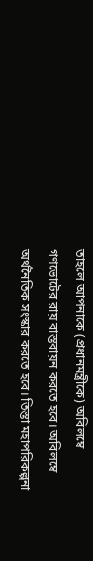তাহলে আপনাকে (প্রধানমন্ত্রীকে) অবিলম্বে গণভোটের রায় বাস্তবায়ন করতে হবে। অবিলম্বে অর্থনৈতিক সংস্কার করতে হবে। তিস্তা মহাপরিকল্পনা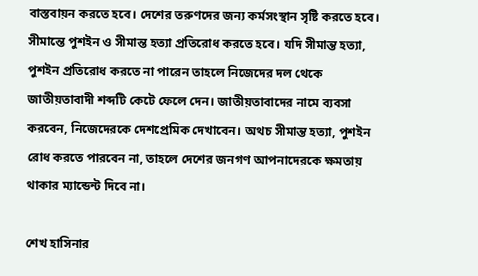বাস্তবায়ন করতে হবে। দেশের তরুণদের জন্য কর্মসংস্থান সৃষ্টি করতে হবে। সীমান্তে পুশইন ও সীমান্ত হত্যা প্রতিরোধ করতে হবে। যদি সীমান্ত হত্যা, পুশইন প্রতিরোধ করতে না পারেন তাহলে নিজেদের দল থেকে জাতীয়তাবাদী শব্দটি কেটে ফেলে দেন। জাতীয়তাবাদের নামে ব্যবসা করবেন, নিজেদেরকে দেশপ্রেমিক দেখাবেন। অথচ সীমান্ত হত্যা, পুশইন রোধ করতে পারবেন না, তাহলে দেশের জনগণ আপনাদেরকে ক্ষমতায় থাকার ম্যান্ডেন্ট দিবে না।

শেখ হাসিনার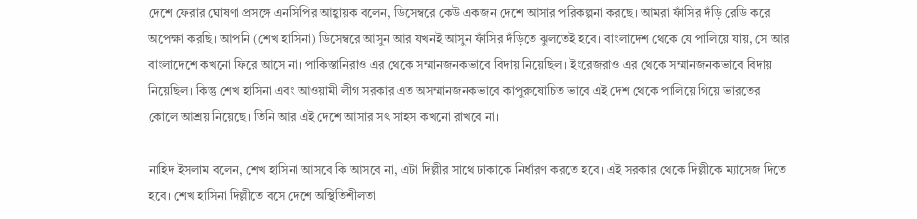দেশে ফেরার ঘোষণা প্রসঙ্গে এনসিপির আহ্বায়ক বলেন, ডিসেম্বরে কেউ একজন দেশে আসার পরিকল্পনা করছে। আমরা ফাঁসির দঁড়ি রেডি করে অপেক্ষা করছি। আপনি (শেখ হাসিনা) ডিসেম্বরে আসুন আর যখনই আসুন ফাঁসির দঁড়িতে ঝুলতেই হবে। বাংলাদেশ থেকে যে পালিয়ে যায়, সে আর বাংলাদেশে কখনো ফিরে আসে না। পাকিস্তানিরাও এর থেকে সম্মানজনকভাবে বিদায় নিয়েছিল। ইংরেজরাও এর থেকে সম্মানজনকভাবে বিদায় নিয়েছিল। কিন্তু শেখ হাসিনা এবং আওয়ামী লীগ সরকার এত অসম্মানজনকভাবে কাপুরুষোচিত ভাবে এই দেশ থেকে পালিয়ে গিয়ে ভারতের কোলে আশ্রয় নিয়েছে। তিনি আর এই দেশে আসার সৎ সাহস কখনো রাখবে না।

নাহিদ ইসলাম বলেন, শেখ হাসিনা আসবে কি আসবে না, এটা দিল্লীর সাথে ঢাকাকে নির্ধারণ করতে হবে। এই সরকার থেকে দিল্লীকে ম্যাসেজ দিতে হবে। শেখ হাসিনা দিল্লীতে বসে দেশে অস্থিতিশীলতা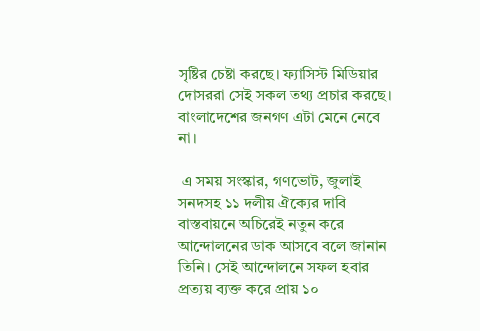সৃষ্টির চেষ্টা করছে। ফ্যাসিস্ট মিডিয়ার দোসররা সেই সকল তথ্য প্রচার করছে। বাংলাদেশের জনগণ এটা মেনে নেবে না।

 এ সময় সংস্কার, গণভোট, জুলাই সনদসহ ১১ দলীয় ঐক্যের দাবি বাস্তবায়নে অচিরেই নতুন করে আন্দোলনের ডাক আসবে বলে জানান তিনি। সেই আন্দোলনে সফল হবার প্রত্যয় ব্যক্ত করে প্রায় ১০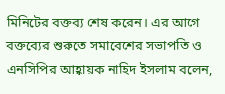মিনিটের বক্তব্য শেষ করেন। এর আগে বক্তব্যের শুরুতে সমাবেশের সভাপতি ও এনসিপির আহ্বায়ক নাহিদ ইসলাম বলেন,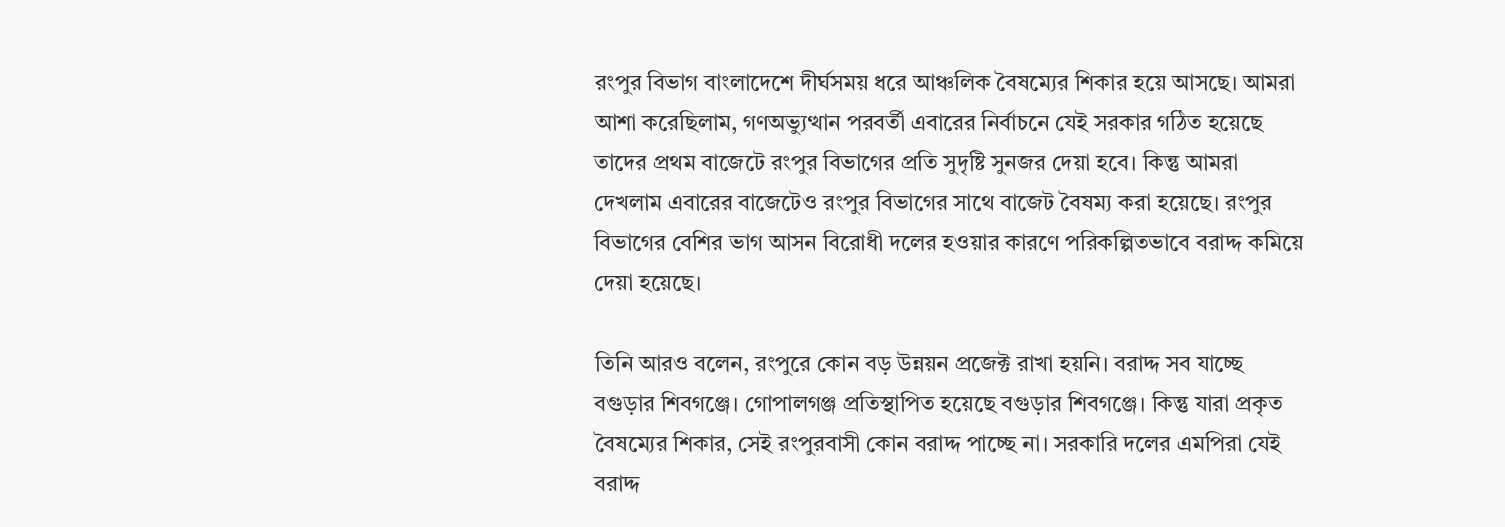রংপুর বিভাগ বাংলাদেশে দীর্ঘসময় ধরে আঞ্চলিক বৈষম্যের শিকার হয়ে আসছে। আমরা আশা করেছিলাম, গণঅভ্যুত্থান পরবর্তী এবারের নির্বাচনে যেই সরকার গঠিত হয়েছে তাদের প্রথম বাজেটে রংপুর বিভাগের প্রতি সুদৃষ্টি সুনজর দেয়া হবে। কিন্তু আমরা দেখলাম এবারের বাজেটেও রংপুর বিভাগের সাথে বাজেট বৈষম্য করা হয়েছে। রংপুর বিভাগের বেশির ভাগ আসন বিরোধী দলের হওয়ার কারণে পরিকল্পিতভাবে বরাদ্দ কমিয়ে দেয়া হয়েছে।

তিনি আরও বলেন, রংপুরে কোন বড় উন্নয়ন প্রজেক্ট রাখা হয়নি। বরাদ্দ সব যাচ্ছে বগুড়ার শিবগঞ্জে। গোপালগঞ্জ প্রতিস্থাপিত হয়েছে বগুড়ার শিবগঞ্জে। কিন্তু যারা প্রকৃত বৈষম্যের শিকার, সেই রংপুরবাসী কোন বরাদ্দ পাচ্ছে না। সরকারি দলের এমপিরা যেই বরাদ্দ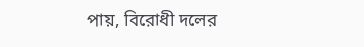পায়, বিরোধী দলের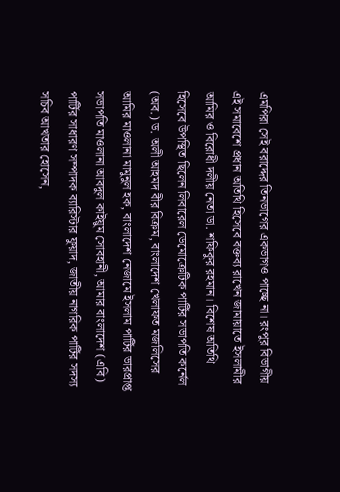এমপিরা সেই বরাদ্দের তিনভাগের একভাগও পাচ্ছে না। রংপুর বিভাগীয় এই সমাবেশে প্রধান অতিথি হিসেবে বক্তব্য রাখেন জামায়াতে ইসলামীর আমির ও বিরোধী দলীয় নেতা ডা. শফিকুর রহমান। বিশেষ অতিথি হিসেবে উপস্থিত ছিলেন লিবারেল ডেমোক্রেটিক পার্টির সভাপতি কর্নেল (অব.) ড. অলী আহমদ বীর বিক্রম, বাংলাদেশ খেলাফত মজলিসের আমির মাওলানা মামুনুল হক, বাংলাদেশ নেজামে ইসলাম পার্টির ভারপ্রাপ্ত সভাপতি মাওলানা আবদুল কাইয়ুম সোবহানী, আমার বাংলাদেশ (এবি) পার্টির সাধারণ সম্পাদক ব্যারিস্টার ফুয়াদ, জাতীয় নাগরিক পার্টির সদস্য সচিব আখতার হোসেন,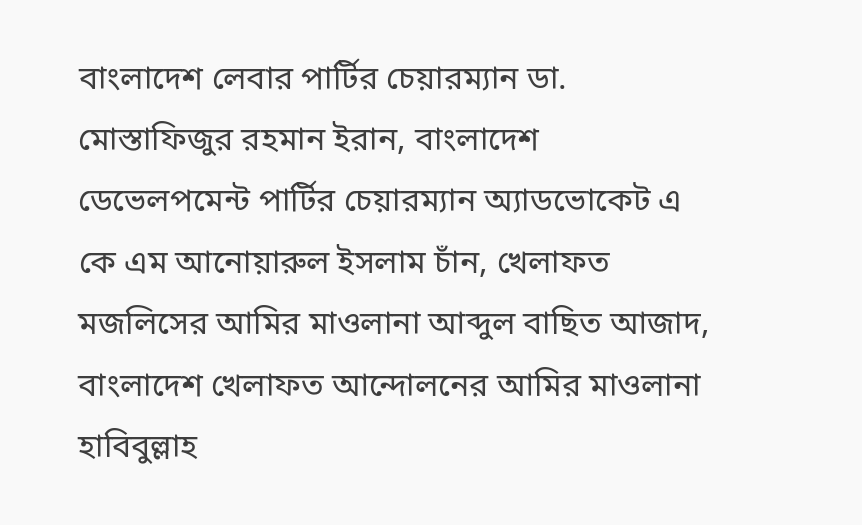বাংলাদেশ লেবার পার্টির চেয়ারম্যান ডা. মোস্তাফিজুর রহমান ইরান, বাংলাদেশ ডেভেলপমেন্ট পার্টির চেয়ারম্যান অ্যাডভোকেট এ কে এম আনোয়ারুল ইসলাম চাঁন, খেলাফত মজলিসের আমির মাওলানা আব্দুল বাছিত আজাদ, বাংলাদেশ খেলাফত আন্দোলনের আমির মাওলানা হাবিবুল্লাহ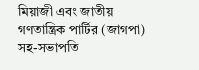মিয়াজী এবং জাতীয় গণতান্ত্রিক পার্টির (জাগপা) সহ-সভাপতি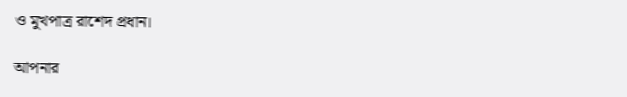ও মুখপাত্র রাশেদ প্রধান।

আপনার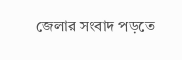জেলার সংবাদ পড়তে